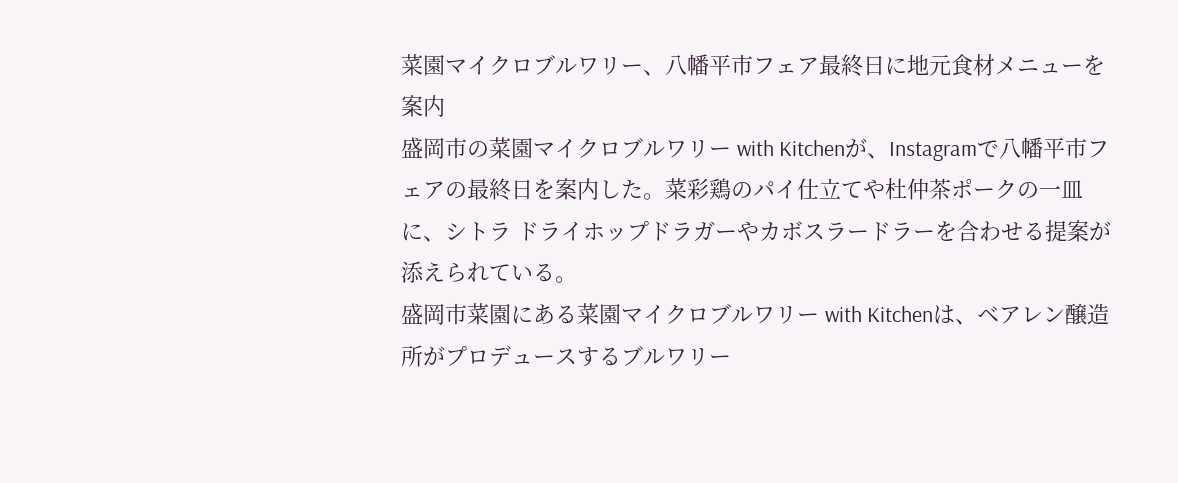菜園マイクロブルワリー、八幡平市フェア最終日に地元食材メニューを案内
盛岡市の菜園マイクロブルワリー with Kitchenが、Instagramで八幡平市フェアの最終日を案内した。菜彩鶏のパイ仕立てや杜仲茶ポークの一皿に、シトラ ドライホップドラガーやカボスラードラーを合わせる提案が添えられている。
盛岡市菜園にある菜園マイクロブルワリー with Kitchenは、ベアレン醸造所がプロデュースするブルワリー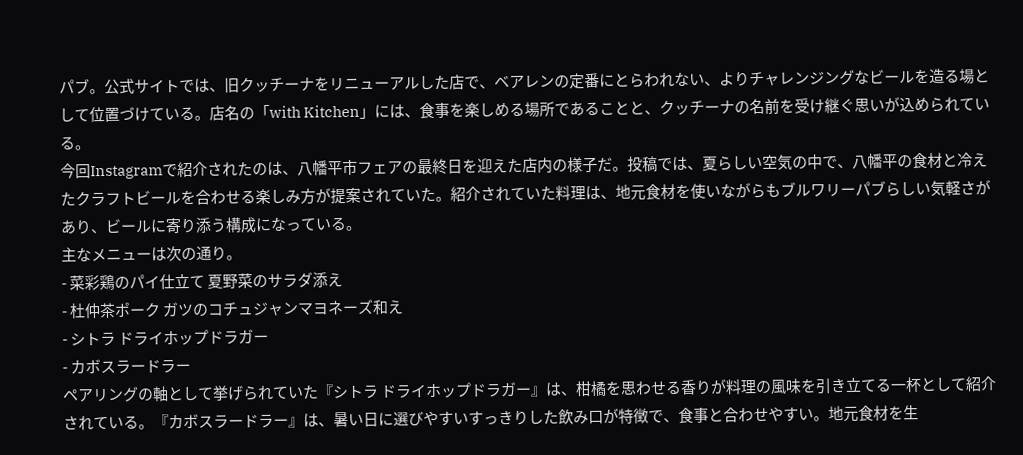パブ。公式サイトでは、旧クッチーナをリニューアルした店で、ベアレンの定番にとらわれない、よりチャレンジングなビールを造る場として位置づけている。店名の「with Kitchen」には、食事を楽しめる場所であることと、クッチーナの名前を受け継ぐ思いが込められている。
今回Instagramで紹介されたのは、八幡平市フェアの最終日を迎えた店内の様子だ。投稿では、夏らしい空気の中で、八幡平の食材と冷えたクラフトビールを合わせる楽しみ方が提案されていた。紹介されていた料理は、地元食材を使いながらもブルワリーパブらしい気軽さがあり、ビールに寄り添う構成になっている。
主なメニューは次の通り。
- 菜彩鶏のパイ仕立て 夏野菜のサラダ添え
- 杜仲茶ポーク ガツのコチュジャンマヨネーズ和え
- シトラ ドライホップドラガー
- カボスラードラー
ペアリングの軸として挙げられていた『シトラ ドライホップドラガー』は、柑橘を思わせる香りが料理の風味を引き立てる一杯として紹介されている。『カボスラードラー』は、暑い日に選びやすいすっきりした飲み口が特徴で、食事と合わせやすい。地元食材を生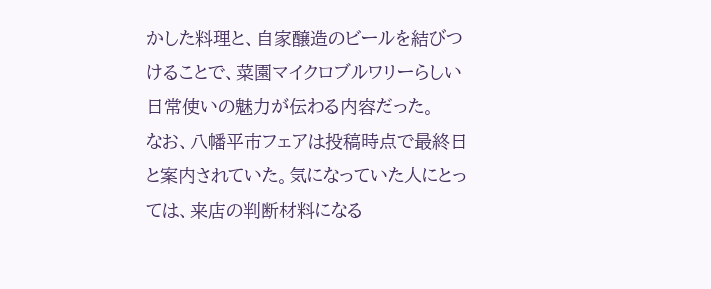かした料理と、自家醸造のビールを結びつけることで、菜園マイクロブルワリーらしい日常使いの魅力が伝わる内容だった。
なお、八幡平市フェアは投稿時点で最終日と案内されていた。気になっていた人にとっては、来店の判断材料になる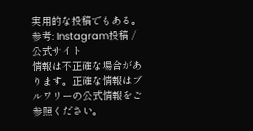実用的な投稿でもある。
参考: Instagram投稿 / 公式サイト
情報は不正確な場合があります。正確な情報はブルワリーの公式情報をご参照ください。